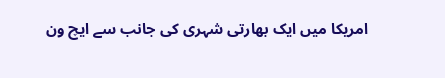امریکا میں ایک بھارتی شہری کی جانب سے ایچ ون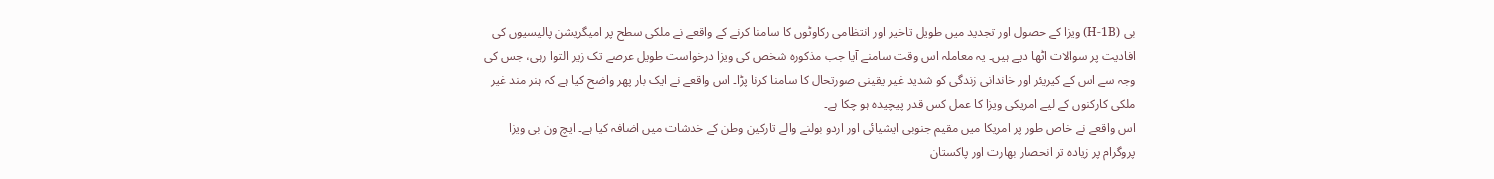بی (H-1B) ویزا کے حصول اور تجدید میں طویل تاخیر اور انتظامی رکاوٹوں کا سامنا کرنے کے واقعے نے ملکی سطح پر امیگریشن پالیسیوں کی افادیت پر سوالات اٹھا دیے ہیں۔ یہ معاملہ اس وقت سامنے آیا جب مذکورہ شخص کی ویزا درخواست طویل عرصے تک زیر التوا رہی، جس کی وجہ سے اس کے کیریئر اور خاندانی زندگی کو شدید غیر یقینی صورتحال کا سامنا کرنا پڑا۔ اس واقعے نے ایک بار پھر واضح کیا ہے کہ ہنر مند غیر ملکی کارکنوں کے لیے امریکی ویزا کا عمل کس قدر پیچیدہ ہو چکا ہے۔
اس واقعے نے خاص طور پر امریکا میں مقیم جنوبی ایشیائی اور اردو بولنے والے تارکین وطن کے خدشات میں اضافہ کیا ہے۔ ایچ ون بی ویزا پروگرام پر زیادہ تر انحصار بھارت اور پاکستان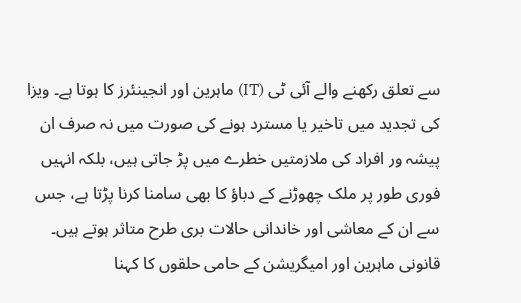سے تعلق رکھنے والے آئی ٹی (IT) ماہرین اور انجینئرز کا ہوتا ہے۔ ویزا کی تجدید میں تاخیر یا مسترد ہونے کی صورت میں نہ صرف ان پیشہ ور افراد کی ملازمتیں خطرے میں پڑ جاتی ہیں، بلکہ انہیں فوری طور پر ملک چھوڑنے کے دباؤ کا بھی سامنا کرنا پڑتا ہے، جس سے ان کے معاشی اور خاندانی حالات بری طرح متاثر ہوتے ہیں۔
قانونی ماہرین اور امیگریشن کے حامی حلقوں کا کہنا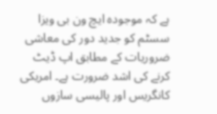ہے کہ موجودہ ایچ ون بی ویزا سسٹم کو جدید دور کی معاشی ضروریات کے مطابق اپ ڈیٹ کرنے کی اشد ضرورت ہے۔ امریکی کانگریس اور پالیسی سازوں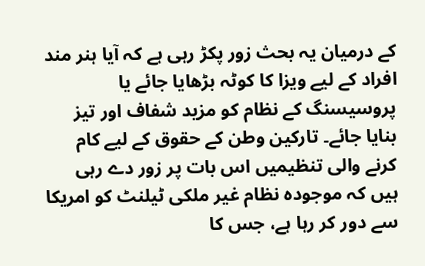کے درمیان یہ بحث زور پکڑ رہی ہے کہ آیا ہنر مند افراد کے لیے ویزا کا کوٹہ بڑھایا جائے یا پروسیسنگ کے نظام کو مزید شفاف اور تیز بنایا جائے۔ تارکین وطن کے حقوق کے لیے کام کرنے والی تنظیمیں اس بات پر زور دے رہی ہیں کہ موجودہ نظام غیر ملکی ٹیلنٹ کو امریکا سے دور کر رہا ہے، جس کا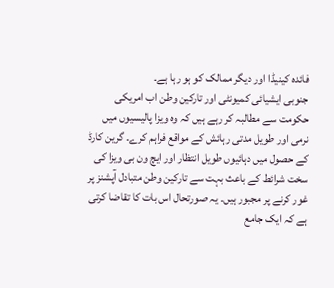فائدہ کینیڈا اور دیگر ممالک کو ہو رہا ہے۔
جنوبی ایشیائی کمیونٹی اور تارکین وطن اب امریکی حکومت سے مطالبہ کر رہے ہیں کہ وہ ویزا پالیسیوں میں نرمی اور طویل مدتی رہائش کے مواقع فراہم کرے۔ گرین کارڈ کے حصول میں دہائیوں طویل انتظار اور ایچ ون بی ویزا کی سخت شرائط کے باعث بہت سے تارکین وطن متبادل آپشنز پر غور کرنے پر مجبور ہیں۔ یہ صورتحال اس بات کا تقاضا کرتی ہے کہ ایک جامع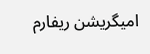امیگریشن ریفارم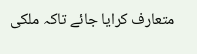متعارف کرایا جائے تاکہ ملکی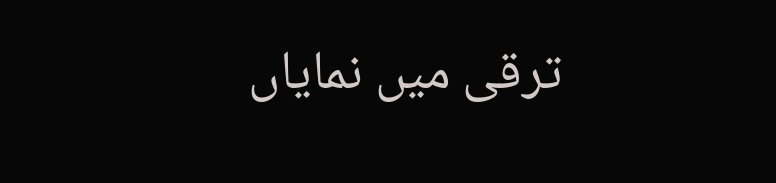ترقی میں نمایاں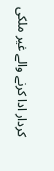کردار ادا کرنے والے غیر ملکی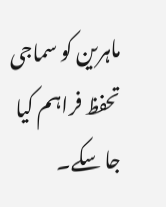ماہرین کو سماجی تحفظ فراہم کیا جا سکے۔